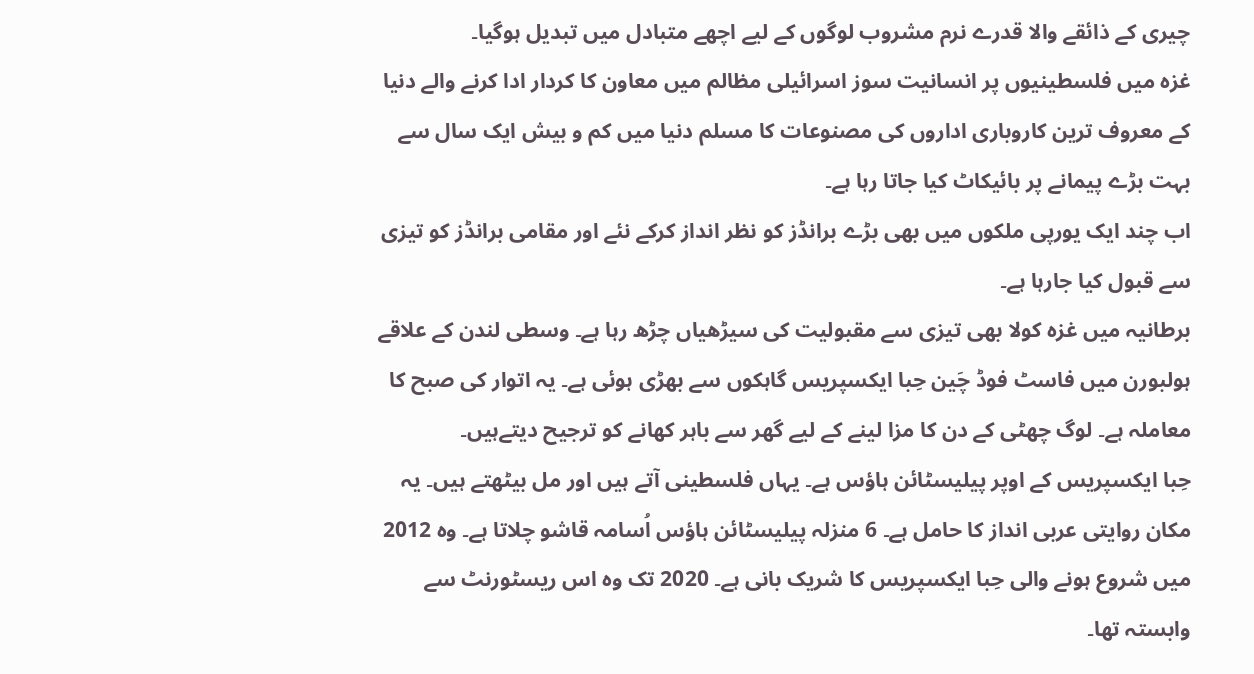چیری کے ذائقے والا قدرے نرم مشروب لوگوں کے لیے اچھے متبادل میں تبدیل ہوگیا۔
غزہ میں فلسطینیوں پر انسانیت سوز اسرائیلی مظالم میں معاون کا کردار ادا کرنے والے دنیا کے معروف ترین کاروباری اداروں کی مصنوعات کا مسلم دنیا میں کم و بیش ایک سال سے بہت بڑے پیمانے پر بائیکاٹ کیا جاتا رہا ہے۔
اب چند ایک یورپی ملکوں میں بھی بڑے برانڈز کو نظر انداز کرکے نئے اور مقامی برانڈز کو تیزی سے قبول کیا جارہا ہے۔
برطانیہ میں غزہ کولا بھی تیزی سے مقبولیت کی سیڑھیاں چڑھ رہا ہے۔ وسطی لندن کے علاقے ہولبورن میں فاسٹ فوڈ چَین حِبا ایکسپریس گاہکوں سے بھڑی ہوئی ہے۔ یہ اتوار کی صبح کا معاملہ ہے۔ لوگ چھٹی کے دن کا مزا لینے کے لیے گھر سے باہر کھانے کو ترجیح دیتےہیں۔
حِبا ایکسپریس کے اوپر پیلیسٹائن ہاؤس ہے۔ یہاں فلسطینی آتے ہیں اور مل بیٹھتے ہیں۔ یہ مکان روایتی عربی انداز کا حامل ہے۔ 6 منزلہ پیلیسٹائن ہاؤس اُسامہ قاشو چلاتا ہے۔ وہ 2012 میں شروع ہونے والی حِبا ایکسپریس کا شریک بانی ہے۔ 2020 تک وہ اس ریسٹورنٹ سے وابستہ تھا۔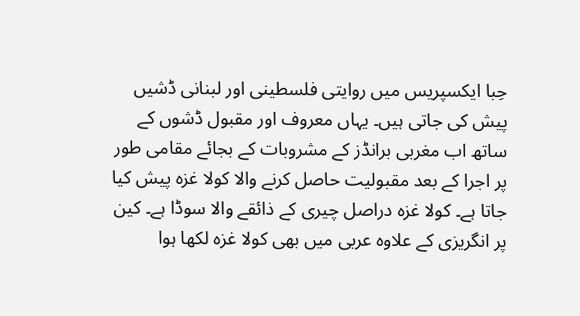حِبا ایکسپریس میں روایتی فلسطینی اور لبنانی ڈشیں پیش کی جاتی ہیں۔ یہاں معروف اور مقبول ڈشوں کے ساتھ اب مغربی برانڈز کے مشروبات کے بجائے مقامی طور پر اجرا کے بعد مقبولیت حاصل کرنے والا کولا غزہ پیش کیا جاتا ہے۔ کولا غزہ دراصل چیری کے ذائقے والا سوڈا ہے۔ کین پر انگریزی کے علاوہ عربی میں بھی کولا غزہ لکھا ہوا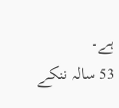ہے۔
53 سالہ ننکے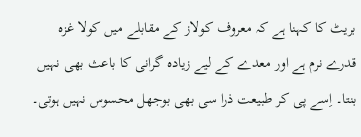بریٹ کا کہنا ہے کہ معروف کولاز کے مقابلے میں کولا غزہ قدرے نرم ہے اور معدے کے لیے زیادہ گرانی کا باعث بھی نہیں بنتا۔ اِسے پی کر طبیعت ذرا سی بھی بوجھل محسوس نہیں ہوتی۔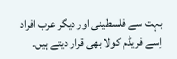بہت سے فلسطینی اور دیگر عرب افراد اِسے فریڈم کولا بھی قرار دیتے ہیں۔